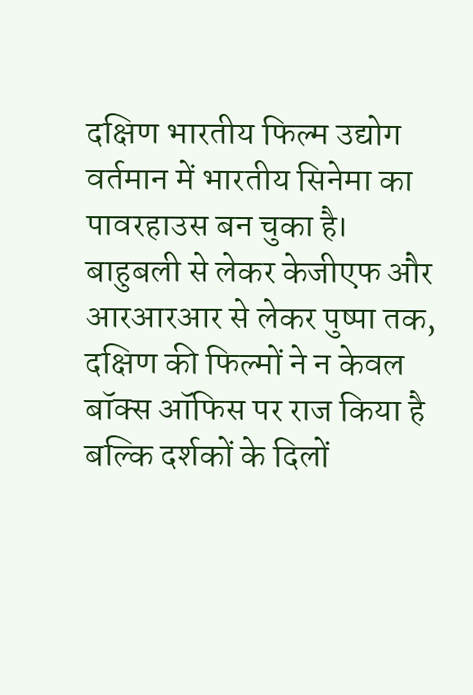दक्षिण भारतीय फिल्म उद्योग वर्तमान में भारतीय सिनेमा का पावरहाउस बन चुका है। बाहुबली से लेकर केजीएफ और आरआरआर से लेकर पुष्पा तक, दक्षिण की फिल्मों ने न केवल बॉक्स ऑफिस पर राज किया है बल्कि दर्शकों के दिलों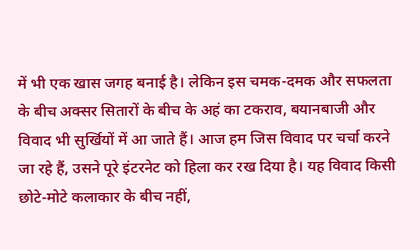में भी एक खास जगह बनाई है। लेकिन इस चमक-दमक और सफलता के बीच अक्सर सितारों के बीच के अहं का टकराव, बयानबाजी और विवाद भी सुर्खियों में आ जाते हैं। आज हम जिस विवाद पर चर्चा करने जा रहे हैं, उसने पूरे इंटरनेट को हिला कर रख दिया है। यह विवाद किसी छोटे-मोटे कलाकार के बीच नहीं,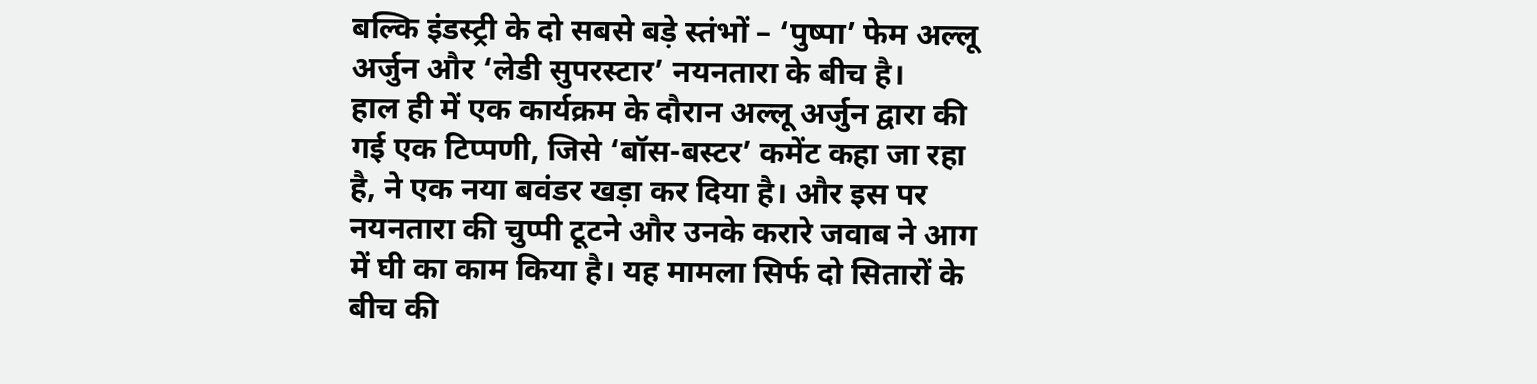बल्कि इंडस्ट्री के दो सबसे बड़े स्तंभों – ‘पुष्पा’ फेम अल्लू अर्जुन और ‘लेडी सुपरस्टार’ नयनतारा के बीच है।
हाल ही में एक कार्यक्रम के दौरान अल्लू अर्जुन द्वारा की गई एक टिप्पणी, जिसे ‘बॉस-बस्टर’ कमेंट कहा जा रहा है, ने एक नया बवंडर खड़ा कर दिया है। और इस पर नयनतारा की चुप्पी टूटने और उनके करारे जवाब ने आग में घी का काम किया है। यह मामला सिर्फ दो सितारों के बीच की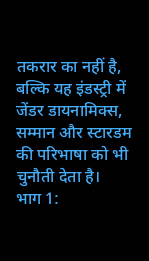तकरार का नहीं है, बल्कि यह इंडस्ट्री में जेंडर डायनामिक्स, सम्मान और स्टारडम की परिभाषा को भी चुनौती देता है।
भाग 1: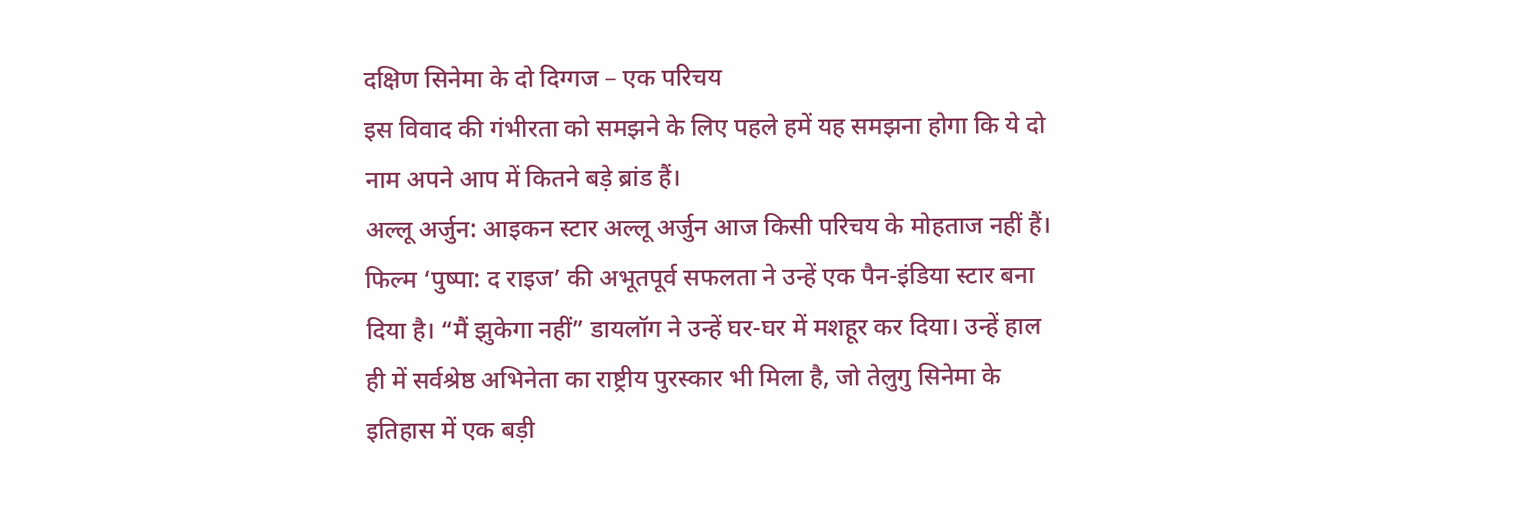दक्षिण सिनेमा के दो दिग्गज – एक परिचय
इस विवाद की गंभीरता को समझने के लिए पहले हमें यह समझना होगा कि ये दो नाम अपने आप में कितने बड़े ब्रांड हैं।
अल्लू अर्जुन: आइकन स्टार अल्लू अर्जुन आज किसी परिचय के मोहताज नहीं हैं। फिल्म ‘पुष्पा: द राइज’ की अभूतपूर्व सफलता ने उन्हें एक पैन-इंडिया स्टार बना दिया है। “मैं झुकेगा नहीं” डायलॉग ने उन्हें घर-घर में मशहूर कर दिया। उन्हें हाल ही में सर्वश्रेष्ठ अभिनेता का राष्ट्रीय पुरस्कार भी मिला है, जो तेलुगु सिनेमा के इतिहास में एक बड़ी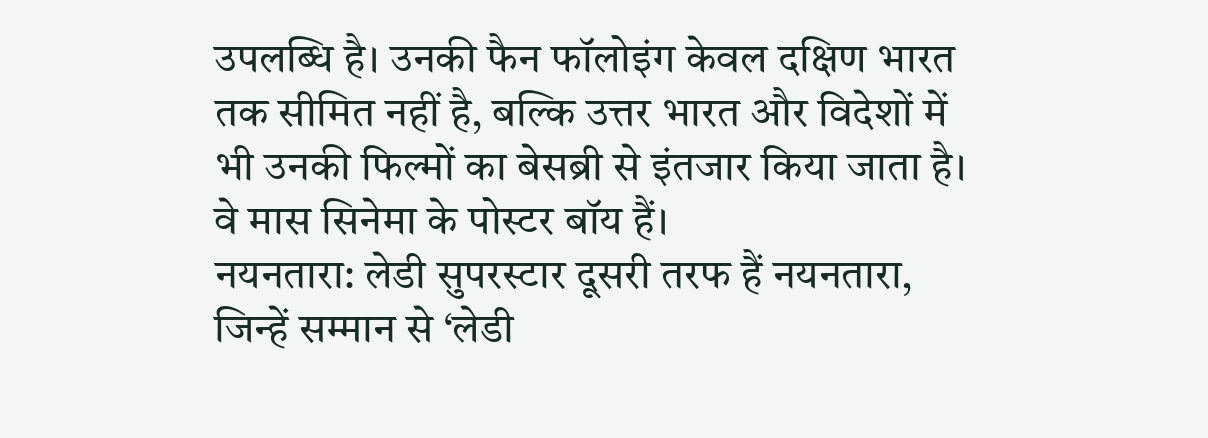उपलब्धि है। उनकी फैन फॉलोइंग केवल दक्षिण भारत तक सीमित नहीं है, बल्कि उत्तर भारत और विदेशों में भी उनकी फिल्मों का बेसब्री से इंतजार किया जाता है। वे मास सिनेमा के पोस्टर बॉय हैं।
नयनतारा: लेडी सुपरस्टार दूसरी तरफ हैं नयनतारा, जिन्हें सम्मान से ‘लेडी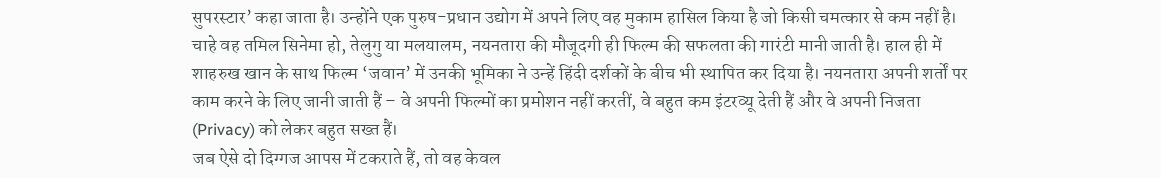सुपरस्टार’ कहा जाता है। उन्होंने एक पुरुष-प्रधान उद्योग में अपने लिए वह मुकाम हासिल किया है जो किसी चमत्कार से कम नहीं है। चाहे वह तमिल सिनेमा हो, तेलुगु या मलयालम, नयनतारा की मौजूदगी ही फिल्म की सफलता की गारंटी मानी जाती है। हाल ही में शाहरुख खान के साथ फिल्म ‘जवान’ में उनकी भूमिका ने उन्हें हिंदी दर्शकों के बीच भी स्थापित कर दिया है। नयनतारा अपनी शर्तों पर काम करने के लिए जानी जाती हैं – वे अपनी फिल्मों का प्रमोशन नहीं करतीं, वे बहुत कम इंटरव्यू देती हैं और वे अपनी निजता (Privacy) को लेकर बहुत सख्त हैं।
जब ऐसे दो दिग्गज आपस में टकराते हैं, तो वह केवल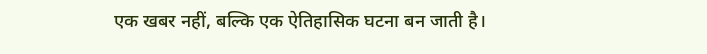एक खबर नहीं, बल्कि एक ऐतिहासिक घटना बन जाती है।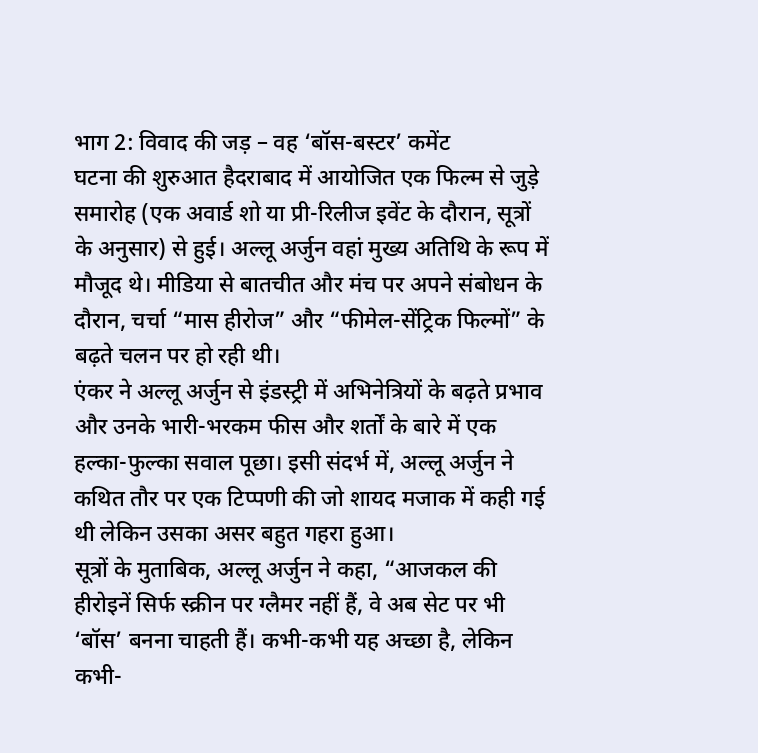भाग 2: विवाद की जड़ – वह ‘बॉस-बस्टर’ कमेंट
घटना की शुरुआत हैदराबाद में आयोजित एक फिल्म से जुड़े समारोह (एक अवार्ड शो या प्री-रिलीज इवेंट के दौरान, सूत्रों के अनुसार) से हुई। अल्लू अर्जुन वहां मुख्य अतिथि के रूप में मौजूद थे। मीडिया से बातचीत और मंच पर अपने संबोधन के दौरान, चर्चा “मास हीरोज” और “फीमेल-सेंट्रिक फिल्मों” के बढ़ते चलन पर हो रही थी।
एंकर ने अल्लू अर्जुन से इंडस्ट्री में अभिनेत्रियों के बढ़ते प्रभाव और उनके भारी-भरकम फीस और शर्तों के बारे में एक हल्का-फुल्का सवाल पूछा। इसी संदर्भ में, अल्लू अर्जुन ने कथित तौर पर एक टिप्पणी की जो शायद मजाक में कही गई थी लेकिन उसका असर बहुत गहरा हुआ।
सूत्रों के मुताबिक, अल्लू अर्जुन ने कहा, “आजकल की हीरोइनें सिर्फ स्क्रीन पर ग्लैमर नहीं हैं, वे अब सेट पर भी ‘बॉस’ बनना चाहती हैं। कभी-कभी यह अच्छा है, लेकिन कभी-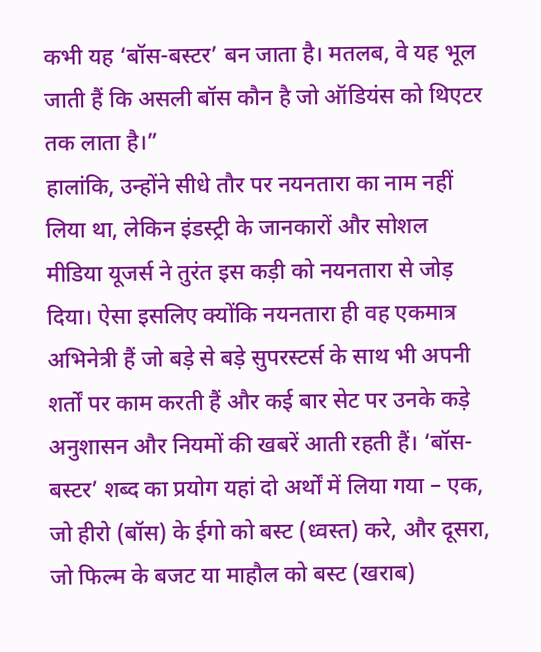कभी यह ‘बॉस-बस्टर’ बन जाता है। मतलब, वे यह भूल जाती हैं कि असली बॉस कौन है जो ऑडियंस को थिएटर तक लाता है।”
हालांकि, उन्होंने सीधे तौर पर नयनतारा का नाम नहीं लिया था, लेकिन इंडस्ट्री के जानकारों और सोशल मीडिया यूजर्स ने तुरंत इस कड़ी को नयनतारा से जोड़ दिया। ऐसा इसलिए क्योंकि नयनतारा ही वह एकमात्र अभिनेत्री हैं जो बड़े से बड़े सुपरस्टर्स के साथ भी अपनी शर्तों पर काम करती हैं और कई बार सेट पर उनके कड़े अनुशासन और नियमों की खबरें आती रहती हैं। ‘बॉस-बस्टर’ शब्द का प्रयोग यहां दो अर्थों में लिया गया – एक, जो हीरो (बॉस) के ईगो को बस्ट (ध्वस्त) करे, और दूसरा, जो फिल्म के बजट या माहौल को बस्ट (खराब)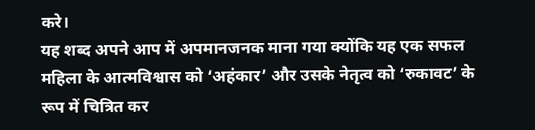करे।
यह शब्द अपने आप में अपमानजनक माना गया क्योंकि यह एक सफल महिला के आत्मविश्वास को ‘अहंकार’ और उसके नेतृत्व को ‘रुकावट’ के रूप में चित्रित कर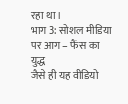रहा था।
भाग 3: सोशल मीडिया पर आग – फैंस का युद्ध
जैसे ही यह वीडियो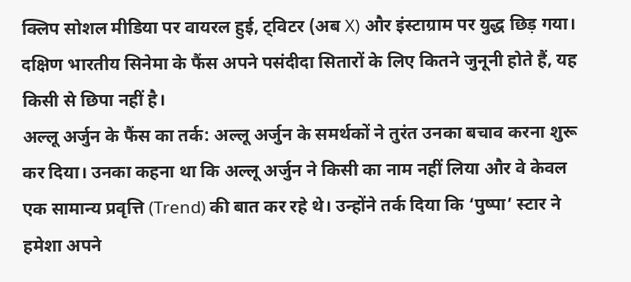क्लिप सोशल मीडिया पर वायरल हुई, ट्विटर (अब X) और इंस्टाग्राम पर युद्ध छिड़ गया। दक्षिण भारतीय सिनेमा के फैंस अपने पसंदीदा सितारों के लिए कितने जुनूनी होते हैं, यह किसी से छिपा नहीं है।
अल्लू अर्जुन के फैंस का तर्क: अल्लू अर्जुन के समर्थकों ने तुरंत उनका बचाव करना शुरू कर दिया। उनका कहना था कि अल्लू अर्जुन ने किसी का नाम नहीं लिया और वे केवल एक सामान्य प्रवृत्ति (Trend) की बात कर रहे थे। उन्होंने तर्क दिया कि ‘पुष्पा’ स्टार ने हमेशा अपने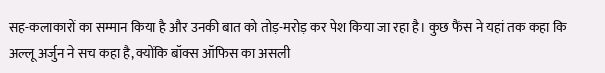सह-कलाकारों का सम्मान किया है और उनकी बात को तोड़-मरोड़ कर पेश किया जा रहा है। कुछ फैंस ने यहां तक कहा कि अल्लू अर्जुन ने सच कहा है, क्योंकि बॉक्स ऑफिस का असली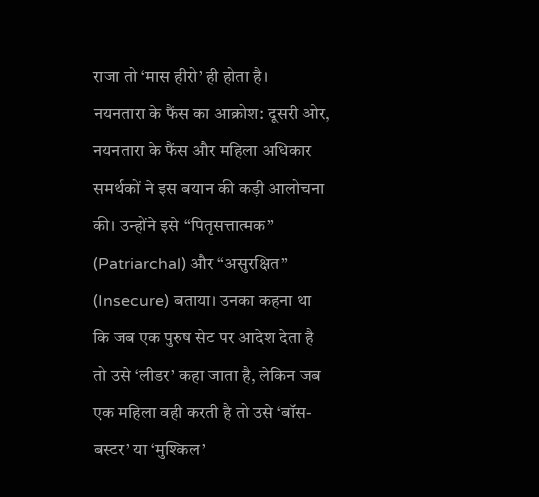राजा तो ‘मास हीरो’ ही होता है।
नयनतारा के फैंस का आक्रोश: दूसरी ओर, नयनतारा के फैंस और महिला अधिकार समर्थकों ने इस बयान की कड़ी आलोचना की। उन्होंने इसे “पितृसत्तात्मक” (Patriarchal) और “असुरक्षित” (Insecure) बताया। उनका कहना था कि जब एक पुरुष सेट पर आदेश देता है तो उसे ‘लीडर’ कहा जाता है, लेकिन जब एक महिला वही करती है तो उसे ‘बॉस-बस्टर’ या ‘मुश्किल’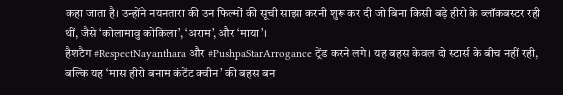कहा जाता है। उन्होंने नयनतारा की उन फिल्मों की सूची साझा करनी शुरू कर दी जो बिना किसी बड़े हीरो के ब्लॉकबस्टर रही थीं, जैसे ‘कोलामावु कोकिला’, ‘अराम’, और ‘माया’।
हैशटैग #RespectNayanthara और #PushpaStarArrogance ट्रेंड करने लगे। यह बहस केवल दो स्टार्स के बीच नहीं रही, बल्कि यह ‘मास हीरो बनाम कंटेंट क्वीन’ की बहस बन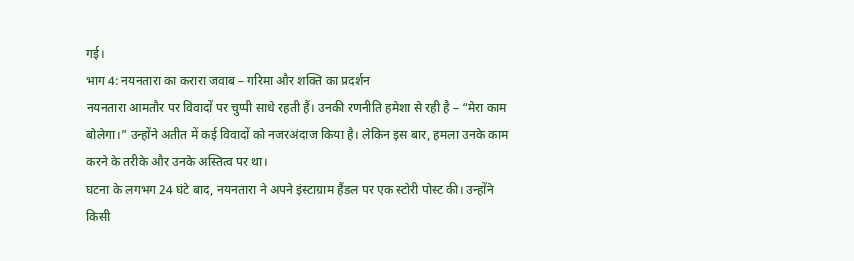गई।
भाग 4: नयनतारा का करारा जवाब – गरिमा और शक्ति का प्रदर्शन
नयनतारा आमतौर पर विवादों पर चुप्पी साधे रहती हैं। उनकी रणनीति हमेशा से रही है – “मेरा काम बोलेगा।” उन्होंने अतीत में कई विवादों को नजरअंदाज किया है। लेकिन इस बार, हमला उनके काम करने के तरीके और उनके अस्तित्व पर था।
घटना के लगभग 24 घंटे बाद, नयनतारा ने अपने इंस्टाग्राम हैंडल पर एक स्टोरी पोस्ट की। उन्होंने किसी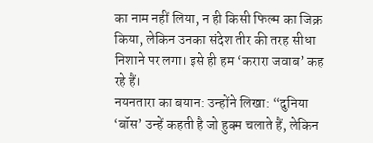का नाम नहीं लिया, न ही किसी फिल्म का जिक्र किया, लेकिन उनका संदेश तीर की तरह सीधा निशाने पर लगा। इसे ही हम ‘करारा जवाब’ कह रहे हैं।
नयनतारा का बयान: उन्होंने लिखा: “दुनिया ‘बॉस’ उन्हें कहती है जो हुक्म चलाते हैं, लेकिन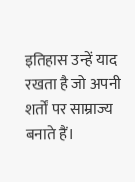इतिहास उन्हें याद रखता है जो अपनी शर्तों पर साम्राज्य बनाते हैं।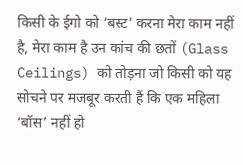किसी के ईगो को ‘बस्ट’ करना मेरा काम नहीं है, मेरा काम है उन कांच की छतों (Glass Ceilings) को तोड़ना जो किसी को यह सोचने पर मजबूर करती हैं कि एक महिला ‘बॉस’ नहीं हो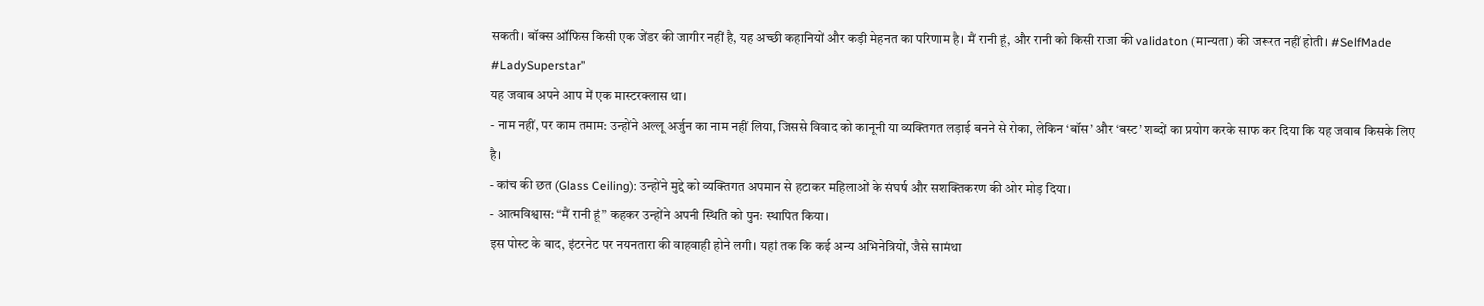सकती। बॉक्स ऑफिस किसी एक जेंडर की जागीर नहीं है, यह अच्छी कहानियों और कड़ी मेहनत का परिणाम है। मैं रानी हूं, और रानी को किसी राजा की validaton (मान्यता) की जरूरत नहीं होती। #SelfMade #LadySuperstar”
यह जवाब अपने आप में एक मास्टरक्लास था।
- नाम नहीं, पर काम तमाम: उन्होंने अल्लू अर्जुन का नाम नहीं लिया, जिससे विवाद को कानूनी या व्यक्तिगत लड़ाई बनने से रोका, लेकिन ‘बॉस’ और ‘बस्ट’ शब्दों का प्रयोग करके साफ कर दिया कि यह जवाब किसके लिए है।
- कांच की छत (Glass Ceiling): उन्होंने मुद्दे को व्यक्तिगत अपमान से हटाकर महिलाओं के संघर्ष और सशक्तिकरण की ओर मोड़ दिया।
- आत्मविश्वास: “मैं रानी हूं” कहकर उन्होंने अपनी स्थिति को पुनः स्थापित किया।
इस पोस्ट के बाद, इंटरनेट पर नयनतारा की वाहवाही होने लगी। यहां तक कि कई अन्य अभिनेत्रियों, जैसे सामंथा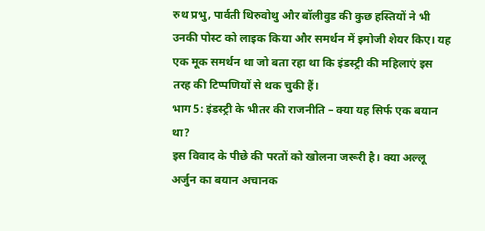रुथ प्रभु, पार्वती थिरुवोथु और बॉलीवुड की कुछ हस्तियों ने भी उनकी पोस्ट को लाइक किया और समर्थन में इमोजी शेयर किए। यह एक मूक समर्थन था जो बता रहा था कि इंडस्ट्री की महिलाएं इस तरह की टिप्पणियों से थक चुकी हैं।
भाग 5: इंडस्ट्री के भीतर की राजनीति – क्या यह सिर्फ एक बयान था?
इस विवाद के पीछे की परतों को खोलना जरूरी है। क्या अल्लू अर्जुन का बयान अचानक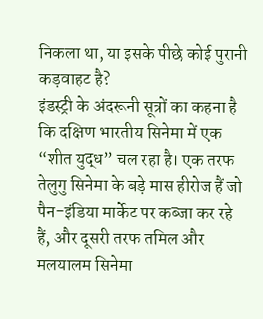निकला था, या इसके पीछे कोई पुरानी कड़वाहट है?
इंडस्ट्री के अंदरूनी सूत्रों का कहना है कि दक्षिण भारतीय सिनेमा में एक “शीत युद्ध” चल रहा है। एक तरफ तेलुगु सिनेमा के बड़े मास हीरोज हैं जो पैन-इंडिया मार्केट पर कब्जा कर रहे हैं, और दूसरी तरफ तमिल और मलयालम सिनेमा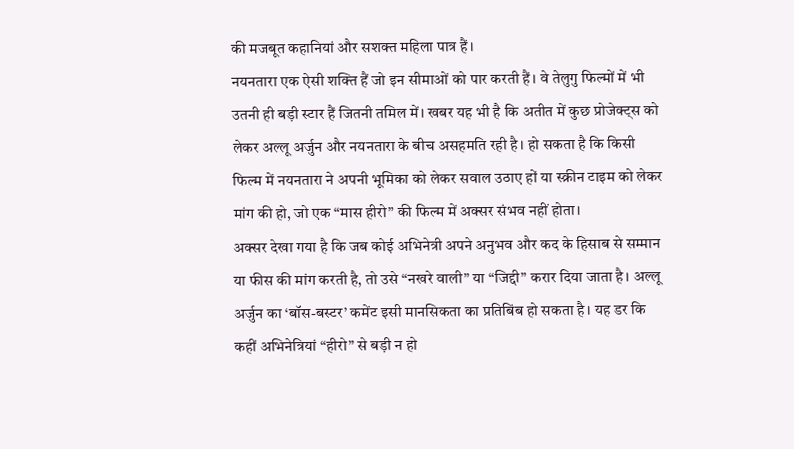की मजबूत कहानियां और सशक्त महिला पात्र हैं।
नयनतारा एक ऐसी शक्ति हैं जो इन सीमाओं को पार करती हैं। वे तेलुगु फिल्मों में भी उतनी ही बड़ी स्टार हैं जितनी तमिल में। खबर यह भी है कि अतीत में कुछ प्रोजेक्ट्स को लेकर अल्लू अर्जुन और नयनतारा के बीच असहमति रही है। हो सकता है कि किसी फिल्म में नयनतारा ने अपनी भूमिका को लेकर सवाल उठाए हों या स्क्रीन टाइम को लेकर मांग की हो, जो एक “मास हीरो” की फिल्म में अक्सर संभव नहीं होता।
अक्सर देखा गया है कि जब कोई अभिनेत्री अपने अनुभव और कद के हिसाब से सम्मान या फीस की मांग करती है, तो उसे “नखरे वाली” या “जिद्दी” करार दिया जाता है। अल्लू अर्जुन का ‘बॉस-बस्टर’ कमेंट इसी मानसिकता का प्रतिबिंब हो सकता है। यह डर कि कहीं अभिनेत्रियां “हीरो” से बड़ी न हो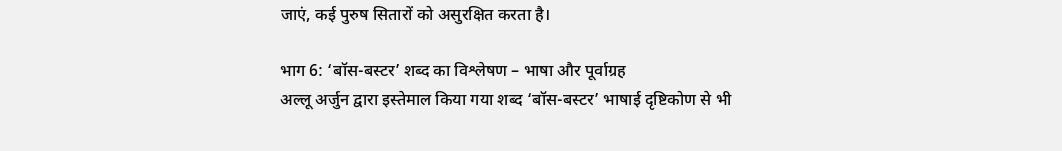जाएं, कई पुरुष सितारों को असुरक्षित करता है।

भाग 6: ‘बॉस-बस्टर’ शब्द का विश्लेषण – भाषा और पूर्वाग्रह
अल्लू अर्जुन द्वारा इस्तेमाल किया गया शब्द ‘बॉस-बस्टर’ भाषाई दृष्टिकोण से भी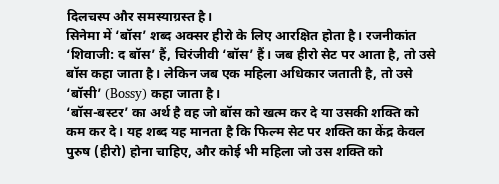दिलचस्प और समस्याग्रस्त है।
सिनेमा में ‘बॉस’ शब्द अक्सर हीरो के लिए आरक्षित होता है। रजनीकांत ‘शिवाजी: द बॉस’ हैं, चिरंजीवी ‘बॉस’ हैं। जब हीरो सेट पर आता है, तो उसे बॉस कहा जाता है। लेकिन जब एक महिला अधिकार जताती है, तो उसे ‘बॉसी’ (Bossy) कहा जाता है।
‘बॉस-बस्टर’ का अर्थ है वह जो बॉस को खत्म कर दे या उसकी शक्ति को कम कर दे। यह शब्द यह मानता है कि फिल्म सेट पर शक्ति का केंद्र केवल पुरुष (हीरो) होना चाहिए, और कोई भी महिला जो उस शक्ति को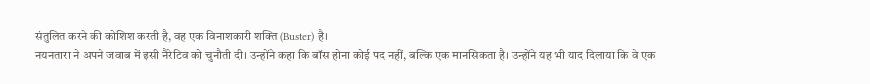संतुलित करने की कोशिश करती है, वह एक विनाशकारी शक्ति (Buster) है।
नयनतारा ने अपने जवाब में इसी नैरेटिव को चुनौती दी। उन्होंने कहा कि बॉस होना कोई पद नहीं, बल्कि एक मानसिकता है। उन्होंने यह भी याद दिलाया कि वे एक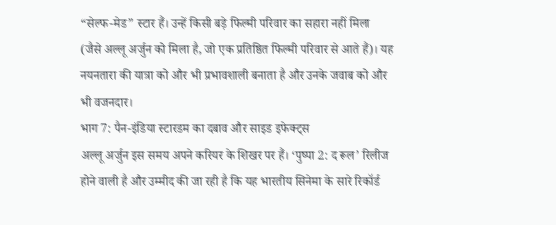“सेल्फ-मेड” स्टार हैं। उन्हें किसी बड़े फिल्मी परिवार का सहारा नहीं मिला (जैसे अल्लू अर्जुन को मिला है, जो एक प्रतिष्ठित फिल्मी परिवार से आते हैं)। यह नयनतारा की यात्रा को और भी प्रभावशाली बनाता है और उनके जवाब को और भी वजनदार।
भाग 7: पैन-इंडिया स्टारडम का दबाव और साइड इफेक्ट्स
अल्लू अर्जुन इस समय अपने करियर के शिखर पर हैं। ‘पुष्पा 2: द रूल’ रिलीज होने वाली है और उम्मीद की जा रही है कि यह भारतीय सिनेमा के सारे रिकॉर्ड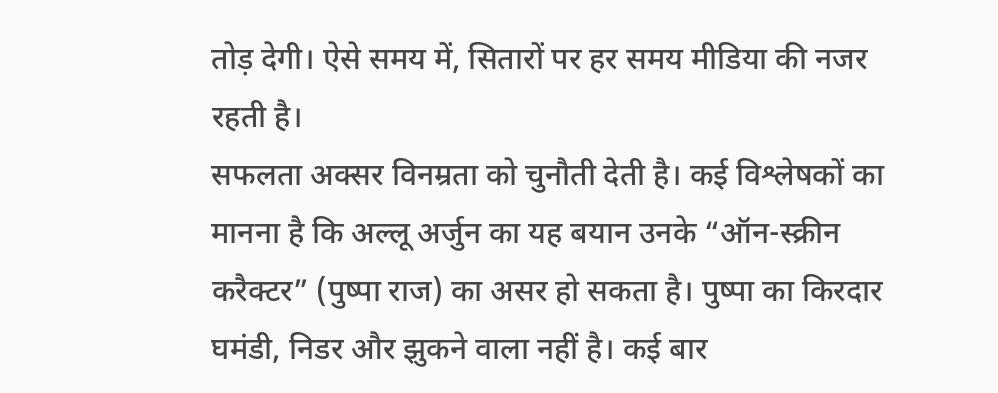तोड़ देगी। ऐसे समय में, सितारों पर हर समय मीडिया की नजर रहती है।
सफलता अक्सर विनम्रता को चुनौती देती है। कई विश्लेषकों का मानना है कि अल्लू अर्जुन का यह बयान उनके “ऑन-स्क्रीन करैक्टर” (पुष्पा राज) का असर हो सकता है। पुष्पा का किरदार घमंडी, निडर और झुकने वाला नहीं है। कई बार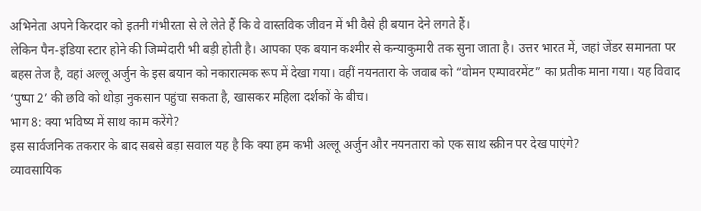अभिनेता अपने किरदार को इतनी गंभीरता से ले लेते हैं कि वे वास्तविक जीवन में भी वैसे ही बयान देने लगते हैं।
लेकिन पैन-इंडिया स्टार होने की जिम्मेदारी भी बड़ी होती है। आपका एक बयान कश्मीर से कन्याकुमारी तक सुना जाता है। उत्तर भारत में, जहां जेंडर समानता पर बहस तेज है, वहां अल्लू अर्जुन के इस बयान को नकारात्मक रूप में देखा गया। वहीं नयनतारा के जवाब को “वोमन एम्पावरमेंट” का प्रतीक माना गया। यह विवाद ‘पुष्पा 2’ की छवि को थोड़ा नुकसान पहुंचा सकता है, खासकर महिला दर्शकों के बीच।
भाग 8: क्या भविष्य में साथ काम करेंगे?
इस सार्वजनिक तकरार के बाद सबसे बड़ा सवाल यह है कि क्या हम कभी अल्लू अर्जुन और नयनतारा को एक साथ स्क्रीन पर देख पाएंगे?
व्यावसायिक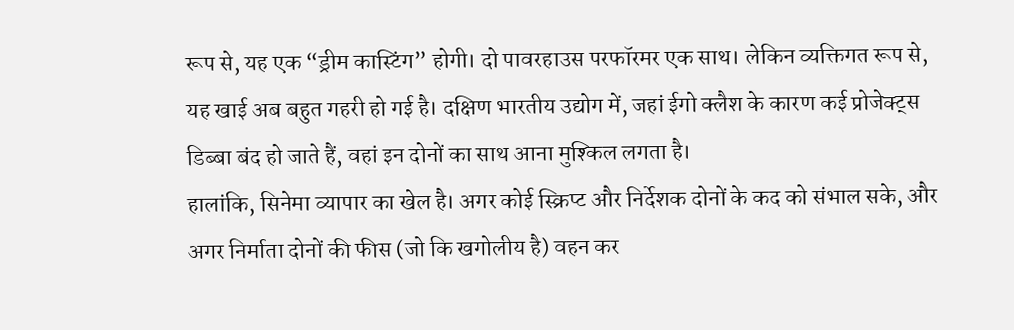रूप से, यह एक “ड्रीम कास्टिंग” होगी। दो पावरहाउस परफॉरमर एक साथ। लेकिन व्यक्तिगत रूप से, यह खाई अब बहुत गहरी हो गई है। दक्षिण भारतीय उद्योग में, जहां ईगो क्लैश के कारण कई प्रोजेक्ट्स डिब्बा बंद हो जाते हैं, वहां इन दोनों का साथ आना मुश्किल लगता है।
हालांकि, सिनेमा व्यापार का खेल है। अगर कोई स्क्रिप्ट और निर्देशक दोनों के कद को संभाल सके, और अगर निर्माता दोनों की फीस (जो कि खगोलीय है) वहन कर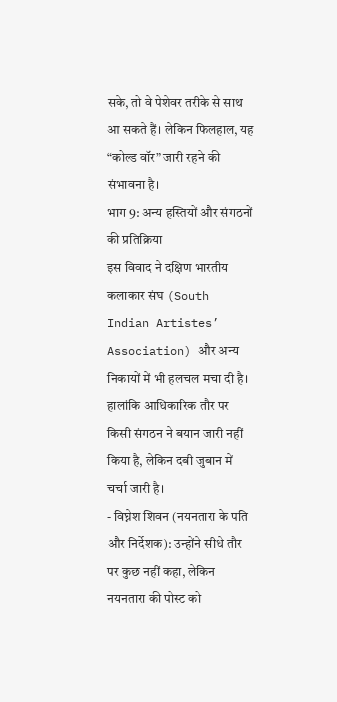सके, तो वे पेशेवर तरीके से साथ आ सकते हैं। लेकिन फिलहाल, यह “कोल्ड वॉर” जारी रहने की संभावना है।
भाग 9: अन्य हस्तियों और संगठनों की प्रतिक्रिया
इस विवाद ने दक्षिण भारतीय कलाकार संघ (South Indian Artistes’ Association) और अन्य निकायों में भी हलचल मचा दी है। हालांकि आधिकारिक तौर पर किसी संगठन ने बयान जारी नहीं किया है, लेकिन दबी जुबान में चर्चा जारी है।
- विघ्नेश शिवन (नयनतारा के पति और निर्देशक): उन्होंने सीधे तौर पर कुछ नहीं कहा, लेकिन नयनतारा की पोस्ट को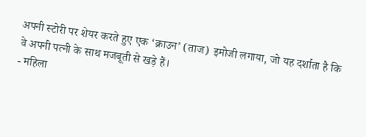अपनी स्टोरी पर शेयर करते हुए एक ‘क्राउन’ (ताज) इमोजी लगाया, जो यह दर्शाता है कि वे अपनी पत्नी के साथ मजबूती से खड़े हैं।
- महिला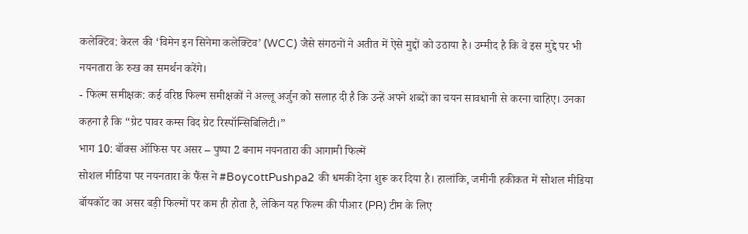कलेक्टिव: केरल की ‘विमेन इन सिनेमा कलेक्टिव’ (WCC) जैसे संगठनों ने अतीत में ऐसे मुद्दों को उठाया है। उम्मीद है कि वे इस मुद्दे पर भी नयनतारा के रुख का समर्थन करेंगे।
- फिल्म समीक्षक: कई वरिष्ठ फिल्म समीक्षकों ने अल्लू अर्जुन को सलाह दी है कि उन्हें अपने शब्दों का चयन सावधानी से करना चाहिए। उनका कहना है कि “ग्रेट पावर कम्स विद ग्रेट रिस्पॉन्सिबिलिटी।”
भाग 10: बॉक्स ऑफिस पर असर – पुष्पा 2 बनाम नयनतारा की आगामी फिल्में
सोशल मीडिया पर नयनतारा के फैंस ने #BoycottPushpa2 की धमकी देना शुरू कर दिया है। हालांकि, जमीनी हकीकत में सोशल मीडिया बॉयकॉट का असर बड़ी फिल्मों पर कम ही होता है, लेकिन यह फिल्म की पीआर (PR) टीम के लिए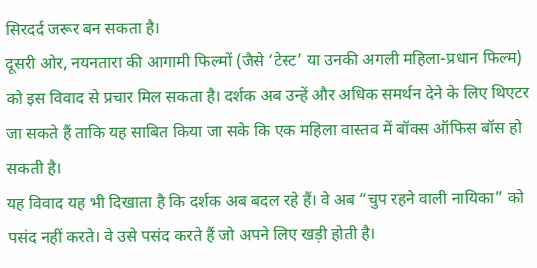सिरदर्द जरूर बन सकता है।
दूसरी ओर, नयनतारा की आगामी फिल्मों (जैसे ‘टेस्ट’ या उनकी अगली महिला-प्रधान फिल्म) को इस विवाद से प्रचार मिल सकता है। दर्शक अब उन्हें और अधिक समर्थन देने के लिए थिएटर जा सकते हैं ताकि यह साबित किया जा सके कि एक महिला वास्तव में बॉक्स ऑफिस बॉस हो सकती है।
यह विवाद यह भी दिखाता है कि दर्शक अब बदल रहे हैं। वे अब “चुप रहने वाली नायिका” को पसंद नहीं करते। वे उसे पसंद करते हैं जो अपने लिए खड़ी होती है।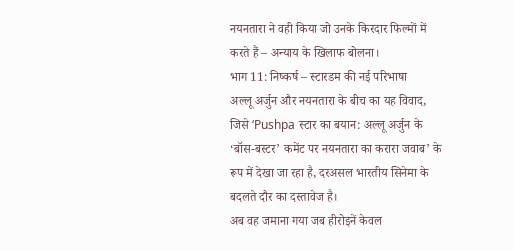नयनतारा ने वही किया जो उनके किरदार फिल्मों में करते हैं – अन्याय के खिलाफ बोलना।
भाग 11: निष्कर्ष – स्टारडम की नई परिभाषा
अल्लू अर्जुन और नयनतारा के बीच का यह विवाद, जिसे ‘Pushpa स्टार का बयान: अल्लू अर्जुन के ‘बॉस-बस्टर’ कमेंट पर नयनतारा का करारा जवाब’ के रूप में देखा जा रहा है, दरअसल भारतीय सिनेमा के बदलते दौर का दस्तावेज है।
अब वह जमाना गया जब हीरोइनें केवल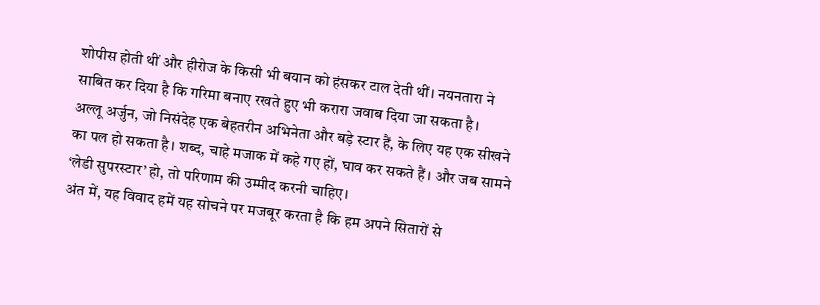शोपीस होती थीं और हीरोज के किसी भी बयान को हंसकर टाल देती थीं। नयनतारा ने साबित कर दिया है कि गरिमा बनाए रखते हुए भी करारा जवाब दिया जा सकता है।
अल्लू अर्जुन, जो निसंदेह एक बेहतरीन अभिनेता और बड़े स्टार हैं, के लिए यह एक सीखने का पल हो सकता है। शब्द, चाहे मजाक में कहे गए हों, घाव कर सकते हैं। और जब सामने ‘लेडी सुपरस्टार’ हो, तो परिणाम की उम्मीद करनी चाहिए।
अंत में, यह विवाद हमें यह सोचने पर मजबूर करता है कि हम अपने सितारों से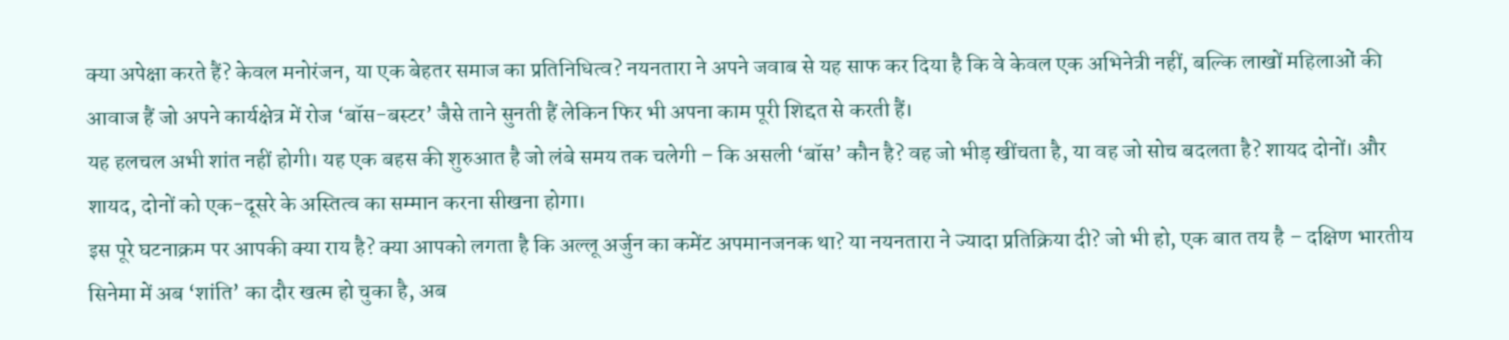क्या अपेक्षा करते हैं? केवल मनोरंजन, या एक बेहतर समाज का प्रतिनिधित्व? नयनतारा ने अपने जवाब से यह साफ कर दिया है कि वे केवल एक अभिनेत्री नहीं, बल्कि लाखों महिलाओं की आवाज हैं जो अपने कार्यक्षेत्र में रोज ‘बॉस-बस्टर’ जैसे ताने सुनती हैं लेकिन फिर भी अपना काम पूरी शिद्दत से करती हैं।
यह हलचल अभी शांत नहीं होगी। यह एक बहस की शुरुआत है जो लंबे समय तक चलेगी – कि असली ‘बॉस’ कौन है? वह जो भीड़ खींचता है, या वह जो सोच बदलता है? शायद दोनों। और शायद, दोनों को एक-दूसरे के अस्तित्व का सम्मान करना सीखना होगा।
इस पूरे घटनाक्रम पर आपकी क्या राय है? क्या आपको लगता है कि अल्लू अर्जुन का कमेंट अपमानजनक था? या नयनतारा ने ज्यादा प्रतिक्रिया दी? जो भी हो, एक बात तय है – दक्षिण भारतीय सिनेमा में अब ‘शांति’ का दौर खत्म हो चुका है, अब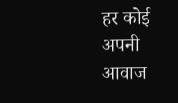हर कोई अपनी आवाज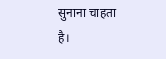सुनाना चाहता है।